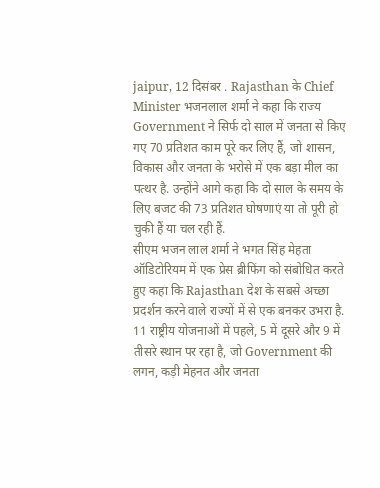jaipur, 12 दिसंबर . Rajasthan के Chief Minister भजनलाल शर्मा ने कहा कि राज्य Government ने सिर्फ दो साल में जनता से किए गए 70 प्रतिशत काम पूरे कर लिए हैं, जो शासन, विकास और जनता के भरोसे में एक बड़ा मील का पत्थर है. उन्होंने आगे कहा कि दो साल के समय के लिए बजट की 73 प्रतिशत घोषणाएं या तो पूरी हो चुकी हैं या चल रही हैं.
सीएम भजन लाल शर्मा ने भगत सिंह मेहता ऑडिटोरियम में एक प्रेस ब्रीफिंग को संबोधित करते हुए कहा कि Rajasthan देश के सबसे अच्छा प्रदर्शन करने वाले राज्यों में से एक बनकर उभरा है. 11 राष्ट्रीय योजनाओं में पहले, 5 में दूसरे और 9 में तीसरे स्थान पर रहा है, जो Government की लगन, कड़ी मेहनत और जनता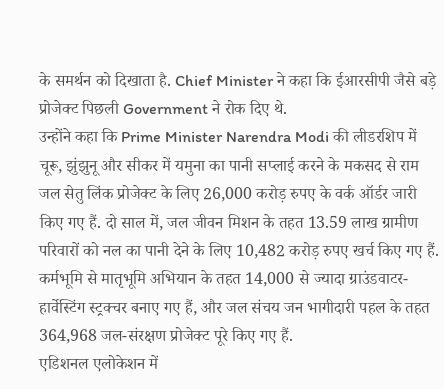के समर्थन को दिखाता है. Chief Minister ने कहा कि ईआरसीपी जैसे बड़े प्रोजेक्ट पिछली Government ने रोक दिए थे.
उन्होंने कहा कि Prime Minister Narendra Modi की लीडरशिप में चूरू, झुंझुनू और सीकर में यमुना का पानी सप्लाई करने के मकसद से राम जल सेतु लिंक प्रोजेक्ट के लिए 26,000 करोड़ रुपए के वर्क ऑर्डर जारी किए गए हैं. दो साल में, जल जीवन मिशन के तहत 13.59 लाख ग्रामीण परिवारों को नल का पानी देने के लिए 10,482 करोड़ रुपए खर्च किए गए हैं.
कर्मभूमि से मातृभूमि अभियान के तहत 14,000 से ज्यादा ग्राउंडवाटर-हार्वेस्टिंग स्ट्रक्चर बनाए गए हैं, और जल संचय जन भागीदारी पहल के तहत 364,968 जल-संरक्षण प्रोजेक्ट पूरे किए गए हैं.
एडिशनल एलोकेशन में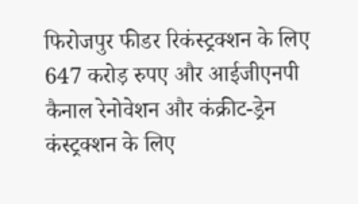फिरोजपुर फीडर रिकंस्ट्रक्शन के लिए 647 करोड़ रुपए और आईजीएनपी कैनाल रेनोवेशन और कंक्रीट-ड्रेन कंस्ट्रक्शन के लिए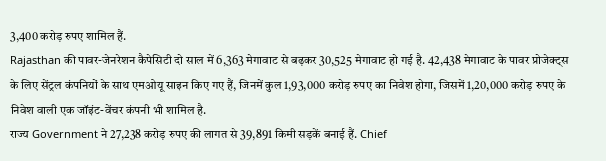3,400 करोड़ रुपए शामिल हैं.
Rajasthan की पावर-जेनरेशन कैपेसिटी दो साल में 6,363 मेगावाट से बढ़कर 30,525 मेगावाट हो गई है. 42,438 मेगावाट के पावर प्रोजेक्ट्स के लिए सेंट्रल कंपनियों के साथ एमओयू साइन किए गए हैं, जिनमें कुल 1,93,000 करोड़ रुपए का निवेश होगा, जिसमें 1,20,000 करोड़ रुपए के निवेश वाली एक जॉइंट-वेंचर कंपनी भी शामिल है.
राज्य Government ने 27,238 करोड़ रुपए की लागत से 39,891 किमी सड़कें बनाई हैं. Chief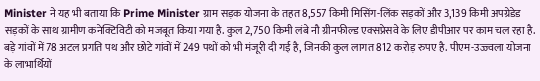Minister ने यह भी बताया कि Prime Minister ग्राम सड़क योजना के तहत 8,557 किमी मिसिंग-लिंक सड़कों और 3,139 किमी अपग्रेडेड सड़कों के साथ ग्रामीण कनेक्टिविटी को मजबूत किया गया है. कुल 2,750 किमी लंबे नौ ग्रीनफील्ड एक्सप्रेसवे के लिए डीपीआर पर काम चल रहा है.
बड़े गांवों में 78 अटल प्रगति पथ और छोटे गांवों में 249 पथों को भी मंजूरी दी गई है, जिनकी कुल लागत 812 करोड़ रुपए है. पीएम-उज्ज्वला योजना के लाभार्थियों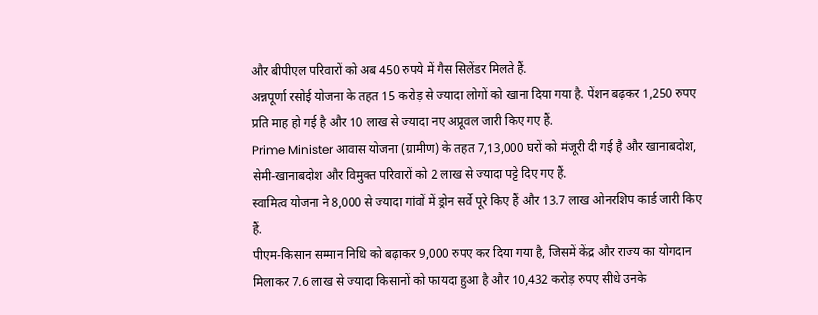और बीपीएल परिवारों को अब 450 रुपये में गैस सिलेंडर मिलते हैं.
अन्नपूर्णा रसोई योजना के तहत 15 करोड़ से ज्यादा लोगों को खाना दिया गया है. पेंशन बढ़कर 1,250 रुपए प्रति माह हो गई है और 10 लाख से ज्यादा नए अप्रूवल जारी किए गए हैं.
Prime Minister आवास योजना (ग्रामीण) के तहत 7,13,000 घरों को मंजूरी दी गई है और खानाबदोश, सेमी-खानाबदोश और विमुक्त परिवारों को 2 लाख से ज्यादा पट्टे दिए गए हैं.
स्वामित्व योजना ने 8,000 से ज्यादा गांवों में ड्रोन सर्वे पूरे किए हैं और 13.7 लाख ओनरशिप कार्ड जारी किए हैं.
पीएम-किसान सम्मान निधि को बढ़ाकर 9,000 रुपए कर दिया गया है, जिसमें केंद्र और राज्य का योगदान मिलाकर 7.6 लाख से ज्यादा किसानों को फायदा हुआ है और 10,432 करोड़ रुपए सीधे उनके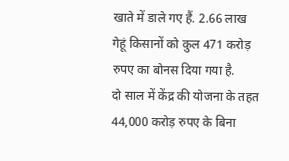खाते में डाले गए हैं. 2.66 लाख गेहूं किसानों को कुल 471 करोड़ रुपए का बोनस दिया गया है.
दो साल में केंद्र की योजना के तहत 44,000 करोड़ रुपए के बिना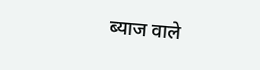ब्याज वाले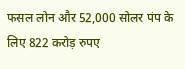फसल लोन और 52,000 सोलर पंप के लिए 822 करोड़ रुपए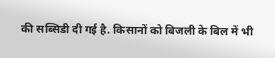की सब्सिडी दी गई है. किसानों को बिजली के बिल में भी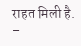राहत मिली है.
–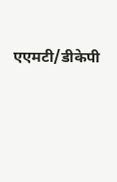एएमटी/डीकेपी